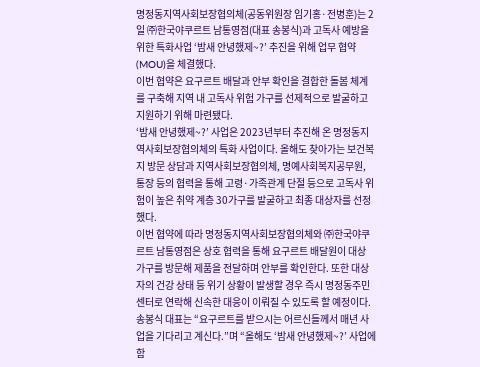명정동지역사회보장협의체(공동위원장 임기홍·전병훈)는 2일 ㈜한국야쿠르트 남통영점(대표 송봉식)과 고독사 예방을 위한 특화사업 ‘밤새 안녕했제~?’ 추진을 위해 업무 협약(MOU)을 체결했다.
이번 협약은 요구르트 배달과 안부 확인을 결합한 돌봄 체계를 구축해 지역 내 고독사 위험 가구를 선제적으로 발굴하고 지원하기 위해 마련됐다.
‘밤새 안녕했제~?’ 사업은 2023년부터 추진해 온 명정동지역사회보장협의체의 특화 사업이다. 올해도 찾아가는 보건복지 방문 상담과 지역사회보장협의체, 명예사회복지공무원, 통장 등의 협력을 통해 고령·가족관계 단절 등으로 고독사 위험이 높은 취약 계층 30가구를 발굴하고 최종 대상자를 선정했다.
이번 협약에 따라 명정동지역사회보장협의체와 ㈜한국야쿠르트 남통영점은 상호 협력을 통해 요구르트 배달원이 대상 가구를 방문해 제품을 전달하며 안부를 확인한다. 또한 대상자의 건강 상태 등 위기 상황이 발생할 경우 즉시 명정동주민센터로 연락해 신속한 대응이 이뤄질 수 있도록 할 예정이다.
송봉식 대표는 “요구르트를 받으시는 어르신들께서 매년 사업을 기다리고 계신다.”며 “올해도 ‘밤새 안녕했제~?’ 사업에 함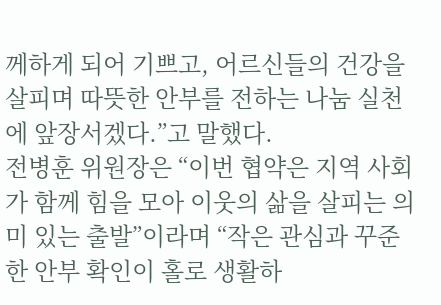께하게 되어 기쁘고, 어르신들의 건강을 살피며 따뜻한 안부를 전하는 나눔 실천에 앞장서겠다.”고 말했다.
전병훈 위원장은 “이번 협약은 지역 사회가 함께 힘을 모아 이웃의 삶을 살피는 의미 있는 출발”이라며 “작은 관심과 꾸준한 안부 확인이 홀로 생활하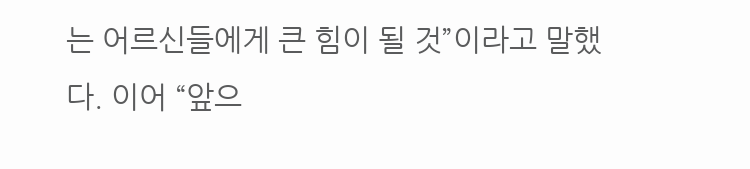는 어르신들에게 큰 힘이 될 것”이라고 말했다. 이어 “앞으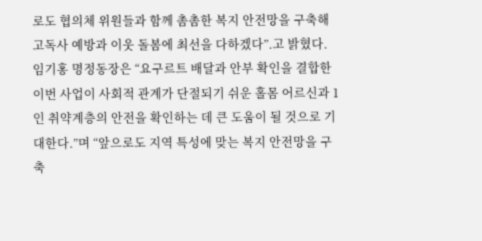로도 협의체 위원들과 함께 촘촘한 복지 안전망을 구축해 고독사 예방과 이웃 돌봄에 최선을 다하겠다”.고 밝혔다.
임기홍 명정동장은 “요구르트 배달과 안부 확인을 결합한 이번 사업이 사회적 관계가 단절되기 쉬운 홀몸 어르신과 1인 취약계층의 안전을 확인하는 데 큰 도움이 될 것으로 기대한다.”며 “앞으로도 지역 특성에 맞는 복지 안전망을 구축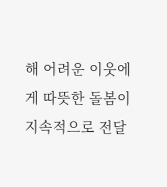해 어려운 이웃에게 따뜻한 돌봄이 지속적으로 전달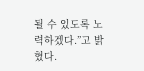될 수 있도록 노력하겠다.”고 밝혔다.